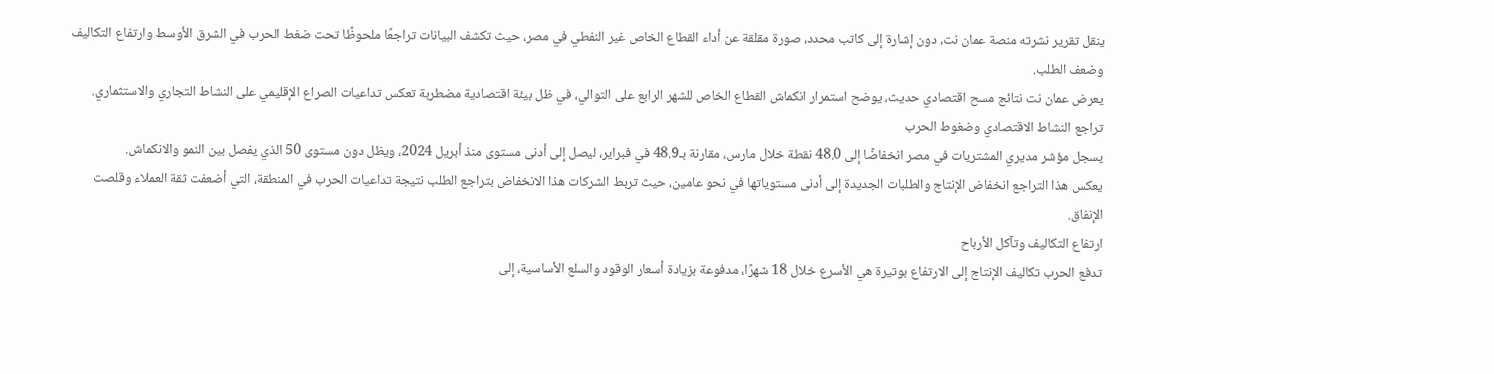ينقل تقرير نشرته منصة عمان نت، دون إشارة إلى كاتب محدد، صورة مقلقة عن أداء القطاع الخاص غير النفطي في مصر، حيث تكشف البيانات تراجعًا ملحوظًا تحت ضغط الحرب في الشرق الأوسط وارتفاع التكاليف وضعف الطلب.
يعرض عمان نت نتائج مسح اقتصادي حديث، يوضح استمرار انكماش القطاع الخاص للشهر الرابع على التوالي، في ظل بيئة اقتصادية مضطربة تعكس تداعيات الصراع الإقليمي على النشاط التجاري والاستثماري.
تراجع النشاط الاقتصادي وضغوط الحرب
يسجل مؤشر مديري المشتريات في مصر انخفاضًا إلى 48.0 نقطة خلال مارس، مقارنة بـ48.9 في فبراير، ليصل إلى أدنى مستوى منذ أبريل 2024، ويظل دون مستوى 50 الذي يفصل بين النمو والانكماش.
يعكس هذا التراجع انخفاض الإنتاج والطلبات الجديدة إلى أدنى مستوياتها في نحو عامين، حيث تربط الشركات هذا الانخفاض بتراجع الطلب نتيجة تداعيات الحرب في المنطقة، التي أضعفت ثقة العملاء وقلصت الإنفاق.
ارتفاع التكاليف وتآكل الأرباح
تدفع الحرب تكاليف الإنتاج إلى الارتفاع بوتيرة هي الأسرع خلال 18 شهرًا، مدفوعة بزيادة أسعار الوقود والسلع الأساسية، إلى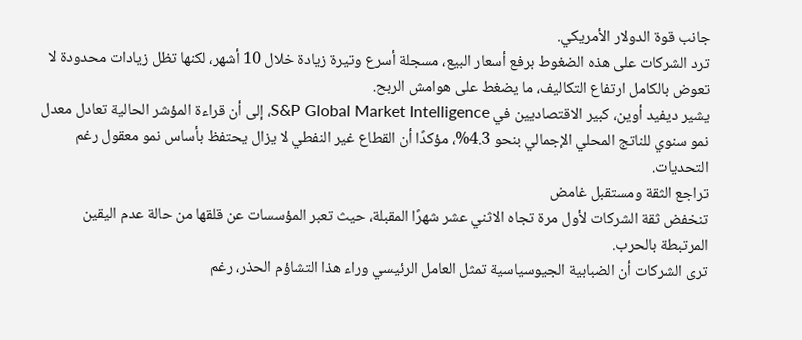جانب قوة الدولار الأمريكي.
ترد الشركات على هذه الضغوط برفع أسعار البيع، مسجلة أسرع وتيرة زيادة خلال 10 أشهر، لكنها تظل زيادات محدودة لا تعوض بالكامل ارتفاع التكاليف، ما يضغط على هوامش الربح.
يشير ديفيد أوين، كبير الاقتصاديين في S&P Global Market Intelligence، إلى أن قراءة المؤشر الحالية تعادل معدل نمو سنوي للناتج المحلي الإجمالي بنحو 4.3%، مؤكدًا أن القطاع غير النفطي لا يزال يحتفظ بأساس نمو معقول رغم التحديات.
تراجع الثقة ومستقبل غامض
تنخفض ثقة الشركات لأول مرة تجاه الاثني عشر شهرًا المقبلة، حيث تعبر المؤسسات عن قلقها من حالة عدم اليقين المرتبطة بالحرب.
ترى الشركات أن الضبابية الجيوسياسية تمثل العامل الرئيسي وراء هذا التشاؤم الحذر، رغم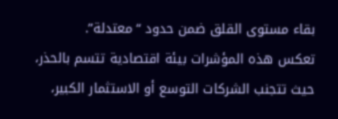بقاء مستوى القلق ضمن حدود “معتدلة”.
تعكس هذه المؤشرات بيئة اقتصادية تتسم بالحذر، حيث تتجنب الشركات التوسع أو الاستثمار الكبير،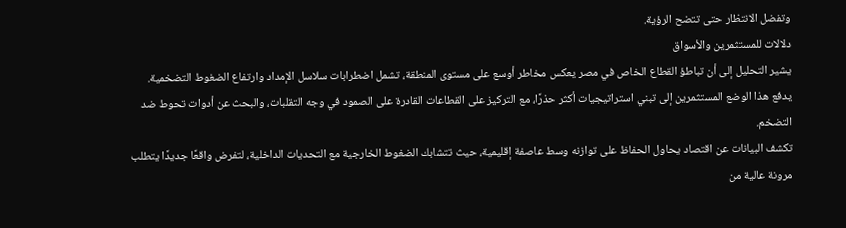وتفضل الانتظار حتى تتضح الرؤية.
دلالات للمستثمرين والأسواق
يشير التحليل إلى أن تباطؤ القطاع الخاص في مصر يعكس مخاطر أوسع على مستوى المنطقة، تشمل اضطرابات سلاسل الإمداد وارتفاع الضغوط التضخمية.
يدفع هذا الوضع المستثمرين إلى تبني استراتيجيات أكثر حذرًا، مع التركيز على القطاعات القادرة على الصمود في وجه التقلبات، والبحث عن أدوات تحوط ضد التضخم.
تكشف البيانات عن اقتصاد يحاول الحفاظ على توازنه وسط عاصفة إقليمية، حيث تتشابك الضغوط الخارجية مع التحديات الداخلية، لتفرض واقعًا جديدًا يتطلب مرونة عالية من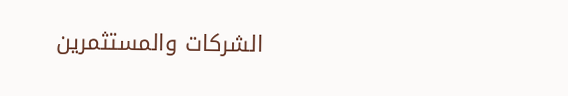الشركات والمستثمرين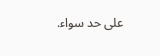على حد سواء.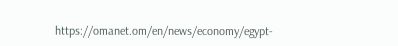https://omanet.om/en/news/economy/egypt-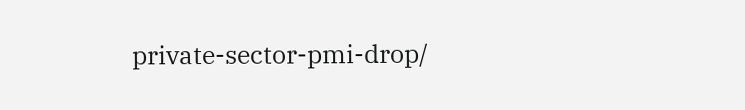private-sector-pmi-drop/